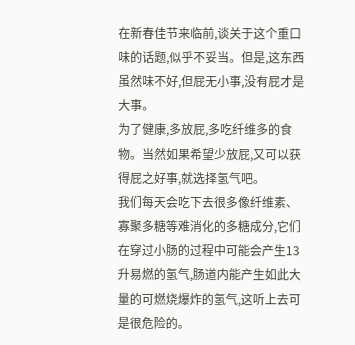在新春佳节来临前,谈关于这个重口味的话题,似乎不妥当。但是,这东西虽然味不好,但屁无小事,没有屁才是大事。
为了健康,多放屁,多吃纤维多的食物。当然如果希望少放屁,又可以获得屁之好事,就选择氢气吧。
我们每天会吃下去很多像纤维素、寡聚多糖等难消化的多糖成分,它们在穿过小肠的过程中可能会产生13升易燃的氢气,肠道内能产生如此大量的可燃烧爆炸的氢气,这听上去可是很危险的。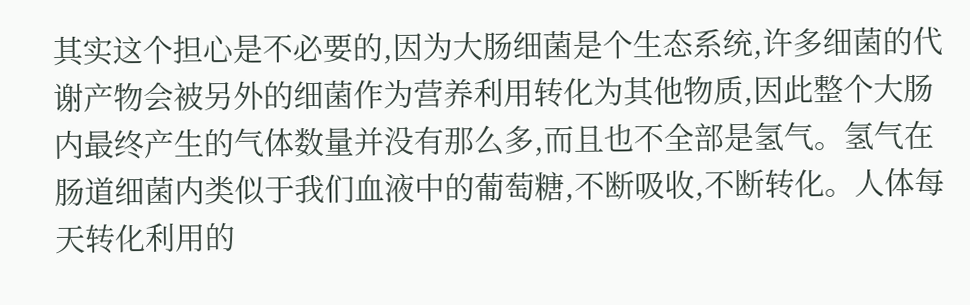其实这个担心是不必要的,因为大肠细菌是个生态系统,许多细菌的代谢产物会被另外的细菌作为营养利用转化为其他物质,因此整个大肠内最终产生的气体数量并没有那么多,而且也不全部是氢气。氢气在肠道细菌内类似于我们血液中的葡萄糖,不断吸收,不断转化。人体每天转化利用的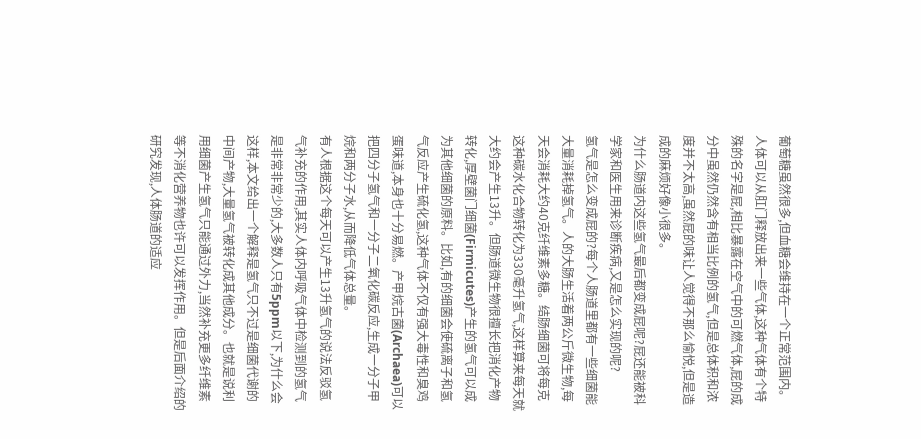葡萄糖虽然很多,但血糖会维持在一个正常范围内。
人体可以从肛门释放出来一些气体,这种气体有个特殊的名字是屁,相比暴露在空气中的可燃气体,屁的成分中虽然仍然含有相当比例的氢气,但是总体积和浓度并不太高,虽然屁的味让人觉得不那么愉悦,但是造成的麻烦好像小很多。
为什么肠道内这些氢气最后都变成屁呢?屁还能被科学家和医生用来诊断疾病,又是怎么实现的呢?
氢气是怎么变成屁的?每个人肠道里都有一些细菌能大量消耗掉氢气。人的大肠生活着两公斤微生物,每天会消耗大约40克纤维素多糖。结肠细菌可将每克这种碳水化合物转化为330毫升氢气,这样算来每天就大约会产生13升。但肠道微生物很擅长把消化产物转化,厚壁菌门细菌(Firmicutes)产生的氢气可以成为其他细菌的原料。比如,有的细菌会使硫离子和氢气反应产生硫化氢,这种气体不仅有强大毒性和臭鸡蛋味道,本身也十分易燃。产甲烷古菌(Archaea)可以把四分子氢气和一分子二氧化碳反应,生成一分子甲烷和两分子水,从而降低气体总量。
有人根据这个每天可以产生13升氢气的说法反驳氢气补充的作用,其实人体内呼吸气体中检测到的氢气是非常非常少的,大多数人只有5ppm以下,为什么会这样,本文给出一个解释是氢气只不过是细菌代谢的中间产物,大量氢气被转化成其他成分。也就是说利用细菌产生氢气只能通过外力,当然补充更多纤维素等不消化营养物也许可以发挥作用。但是后面介绍的研究发现,人体肠道的适应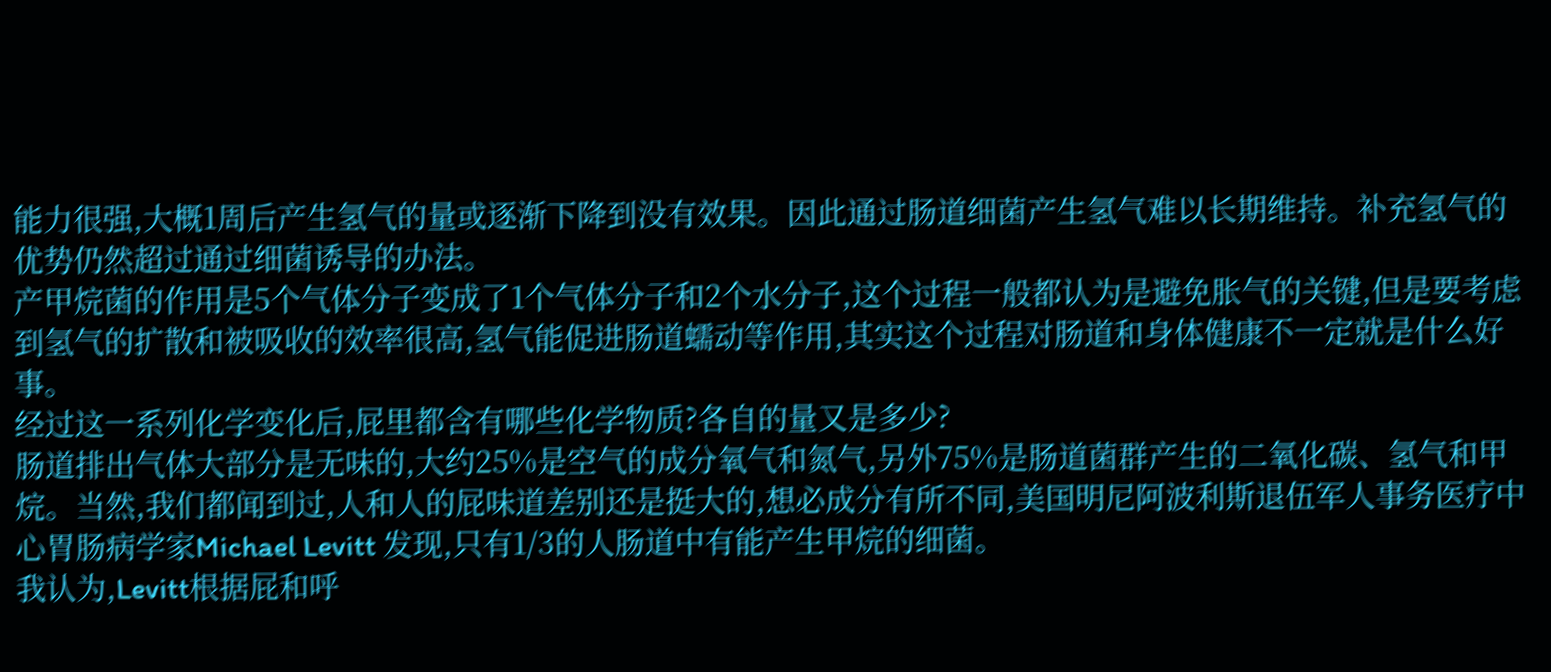能力很强,大概1周后产生氢气的量或逐渐下降到没有效果。因此通过肠道细菌产生氢气难以长期维持。补充氢气的优势仍然超过通过细菌诱导的办法。
产甲烷菌的作用是5个气体分子变成了1个气体分子和2个水分子,这个过程一般都认为是避免胀气的关键,但是要考虑到氢气的扩散和被吸收的效率很高,氢气能促进肠道蠕动等作用,其实这个过程对肠道和身体健康不一定就是什么好事。
经过这一系列化学变化后,屁里都含有哪些化学物质?各自的量又是多少?
肠道排出气体大部分是无味的,大约25%是空气的成分氧气和氮气,另外75%是肠道菌群产生的二氧化碳、氢气和甲烷。当然,我们都闻到过,人和人的屁味道差别还是挺大的,想必成分有所不同,美国明尼阿波利斯退伍军人事务医疗中心胃肠病学家Michael Levitt 发现,只有1/3的人肠道中有能产生甲烷的细菌。
我认为,Levitt根据屁和呼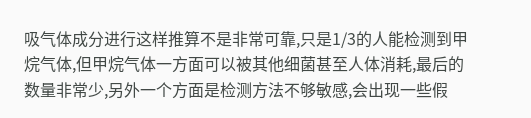吸气体成分进行这样推算不是非常可靠,只是1/3的人能检测到甲烷气体,但甲烷气体一方面可以被其他细菌甚至人体消耗,最后的数量非常少,另外一个方面是检测方法不够敏感,会出现一些假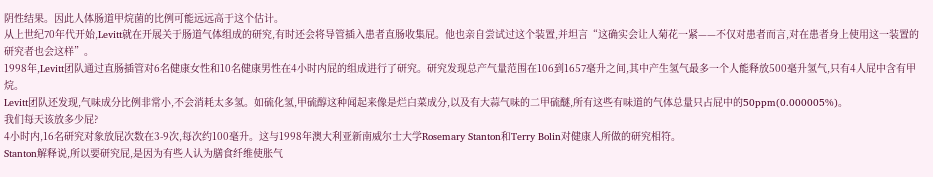阴性结果。因此人体肠道甲烷菌的比例可能远远高于这个估计。
从上世纪70年代开始,Levitt就在开展关于肠道气体组成的研究,有时还会将导管插入患者直肠收集屁。他也亲自尝试过这个装置,并坦言“这确实会让人菊花一紧——不仅对患者而言,对在患者身上使用这一装置的研究者也会这样”。
1998年,Levitt团队通过直肠插管对6名健康女性和10名健康男性在4小时内屁的组成进行了研究。研究发现总产气量范围在106到1657毫升之间,其中产生氢气最多一个人能释放500毫升氢气,只有4人屁中含有甲烷。
Levitt团队还发现,气味成分比例非常小,不会消耗太多氢。如硫化氢,甲硫醇这种闻起来像是烂白菜成分,以及有大蒜气味的二甲硫醚,所有这些有味道的气体总量只占屁中的50ppm(0.000005%)。
我们每天该放多少屁?
4小时内,16名研究对象放屁次数在3-9次,每次约100毫升。这与1998年澳大利亚新南威尔士大学Rosemary Stanton和Terry Bolin对健康人所做的研究相符。
Stanton解释说,所以要研究屁,是因为有些人认为膳食纤维使胀气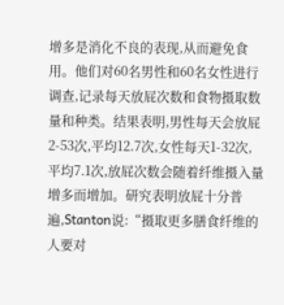增多是消化不良的表现,从而避免食用。他们对60名男性和60名女性进行调查,记录每天放屁次数和食物摄取数量和种类。结果表明,男性每天会放屁2-53次,平均12.7次,女性每天1-32次,平均7.1次,放屁次数会随着纤维摄入量增多而增加。研究表明放屁十分普遍,Stanton说:“摄取更多膳食纤维的人要对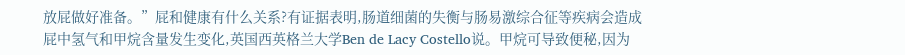放屁做好准备。”屁和健康有什么关系?有证据表明,肠道细菌的失衡与肠易激综合征等疾病会造成屁中氢气和甲烷含量发生变化,英国西英格兰大学Ben de Lacy Costello说。甲烷可导致便秘,因为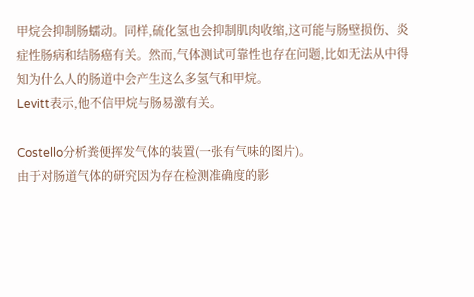甲烷会抑制肠蠕动。同样,硫化氢也会抑制肌肉收缩,这可能与肠壁损伤、炎症性肠病和结肠癌有关。然而,气体测试可靠性也存在问题,比如无法从中得知为什么人的肠道中会产生这么多氢气和甲烷。
Levitt表示,他不信甲烷与肠易激有关。

Costello分析粪便挥发气体的装置(一张有气味的图片)。
由于对肠道气体的研究因为存在检测准确度的影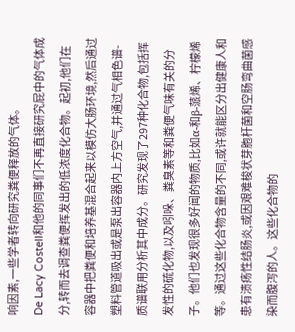响因素,一些学者转向研究粪便释放的气体。
De Lacy Costell和他的同事们不再直接研究屁中的气体成分,转而去调查粪便挥发出的低浓度化合物。起初,他们在容器中把粪便和培养基混合起来以模仿大肠环境,然后通过塑料管道吸出或是泵出容器内上方空气,并通过气相色谱-质谱联用分析其中成分。研究发现了297种化合物,包括挥发性的硫化物,以及吲哚、粪臭素等和粪便气味有关的分子。他们也发现很多好闻的物质,比如α-和β-蒎烯、柠檬烯等。通过这些化合物含量的不同,或许就能区分出健康人和患有溃疡性结肠炎,或因艰难梭状芽胞杆菌和空肠弯曲菌感染而腹泻的人。这些化合物的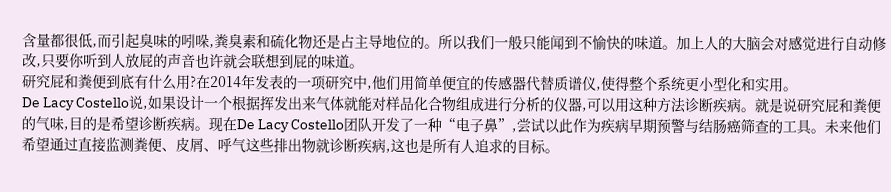含量都很低,而引起臭味的吲哚,粪臭素和硫化物还是占主导地位的。所以我们一般只能闻到不愉快的味道。加上人的大脑会对感觉进行自动修改,只要你听到人放屁的声音也许就会联想到屁的味道。
研究屁和粪便到底有什么用?在2014年发表的一项研究中,他们用简单便宜的传感器代替质谱仪,使得整个系统更小型化和实用。
De Lacy Costello说,如果设计一个根据挥发出来气体就能对样品化合物组成进行分析的仪器,可以用这种方法诊断疾病。就是说研究屁和粪便的气味,目的是希望诊断疾病。现在De Lacy Costello团队开发了一种“电子鼻”,尝试以此作为疾病早期预警与结肠癌筛查的工具。未来他们希望通过直接监测粪便、皮屑、呼气这些排出物就诊断疾病,这也是所有人追求的目标。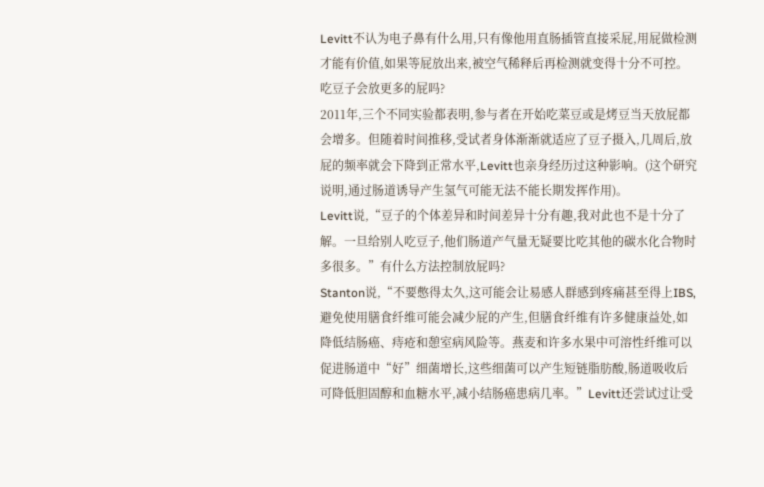Levitt不认为电子鼻有什么用,只有像他用直肠插管直接采屁,用屁做检测才能有价值,如果等屁放出来,被空气稀释后再检测就变得十分不可控。
吃豆子会放更多的屁吗?
2011年,三个不同实验都表明,参与者在开始吃菜豆或是烤豆当天放屁都会增多。但随着时间推移,受试者身体渐渐就适应了豆子摄入,几周后,放屁的频率就会下降到正常水平,Levitt也亲身经历过这种影响。(这个研究说明,通过肠道诱导产生氢气可能无法不能长期发挥作用)。
Levitt说,“豆子的个体差异和时间差异十分有趣,我对此也不是十分了解。一旦给别人吃豆子,他们肠道产气量无疑要比吃其他的碳水化合物时多很多。”有什么方法控制放屁吗?
Stanton说,“不要憋得太久,这可能会让易感人群感到疼痛甚至得上IBS,避免使用膳食纤维可能会减少屁的产生,但膳食纤维有许多健康益处,如降低结肠癌、痔疮和憩室病风险等。燕麦和许多水果中可溶性纤维可以促进肠道中“好”细菌增长,这些细菌可以产生短链脂肪酸,肠道吸收后可降低胆固醇和血糖水平,减小结肠癌患病几率。”Levitt还尝试过让受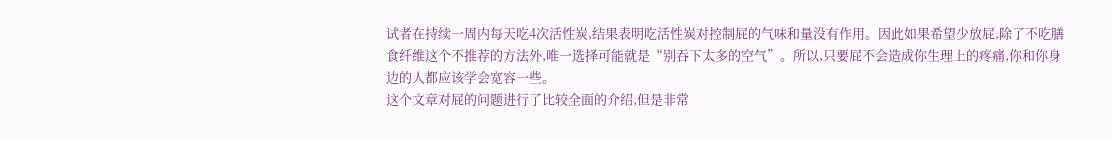试者在持续一周内每天吃4次活性炭,结果表明吃活性炭对控制屁的气味和量没有作用。因此如果希望少放屁,除了不吃膳食纤维这个不推荐的方法外,唯一选择可能就是“别吞下太多的空气”。所以,只要屁不会造成你生理上的疼痛,你和你身边的人都应该学会宽容一些。
这个文章对屁的问题进行了比较全面的介绍,但是非常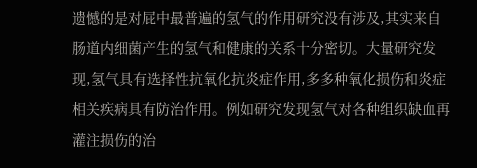遗憾的是对屁中最普遍的氢气的作用研究没有涉及,其实来自肠道内细菌产生的氢气和健康的关系十分密切。大量研究发现,氢气具有选择性抗氧化抗炎症作用,多多种氧化损伤和炎症相关疾病具有防治作用。例如研究发现氢气对各种组织缺血再灌注损伤的治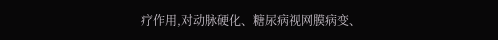疗作用,对动脉硬化、糖尿病视网膜病变、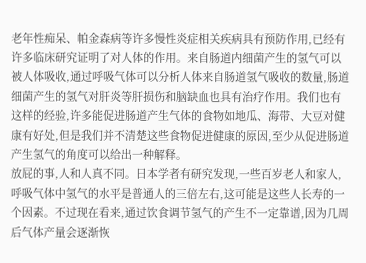老年性痴呆、帕金森病等许多慢性炎症相关疾病具有预防作用,已经有许多临床研究证明了对人体的作用。来自肠道内细菌产生的氢气可以被人体吸收,通过呼吸气体可以分析人体来自肠道氢气吸收的数量,肠道细菌产生的氢气对肝炎等肝损伤和脑缺血也具有治疗作用。我们也有这样的经验,许多能促进肠道产生气体的食物如地瓜、海带、大豆对健康有好处,但是我们并不清楚这些食物促进健康的原因,至少从促进肠道产生氢气的角度可以给出一种解释。
放屁的事,人和人真不同。日本学者有研究发现,一些百岁老人和家人,呼吸气体中氢气的水平是普通人的三倍左右,这可能是这些人长寿的一个因素。不过现在看来,通过饮食调节氢气的产生不一定靠谱,因为几周后气体产量会逐渐恢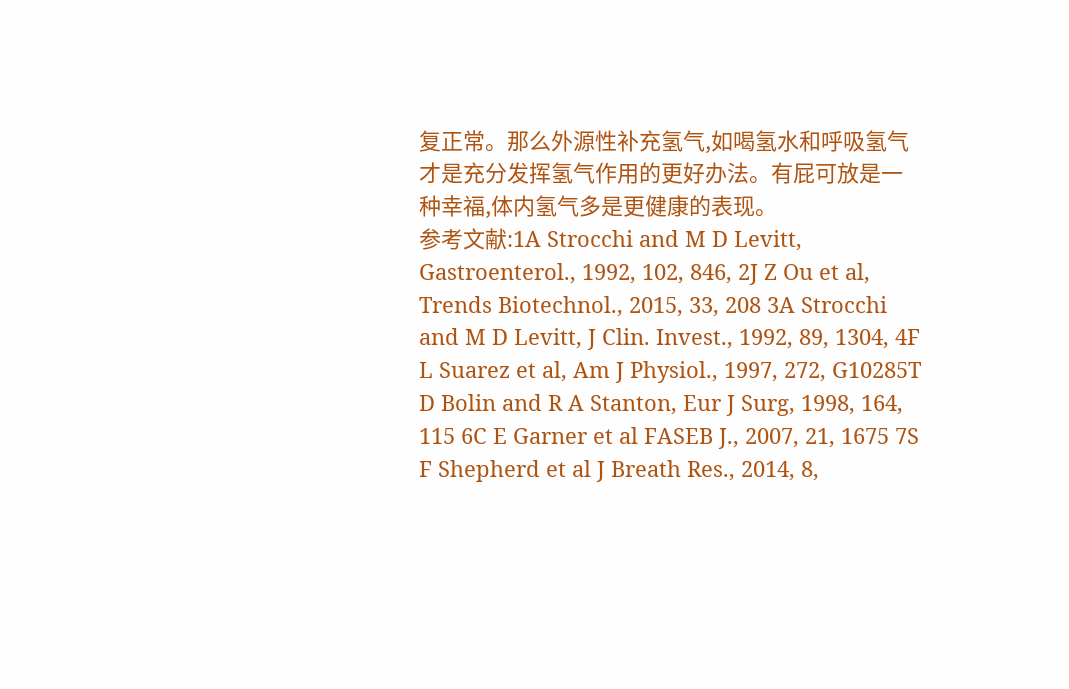复正常。那么外源性补充氢气,如喝氢水和呼吸氢气才是充分发挥氢气作用的更好办法。有屁可放是一种幸福,体内氢气多是更健康的表现。
参考文献:1A Strocchi and M D Levitt, Gastroenterol., 1992, 102, 846, 2J Z Ou et al, Trends Biotechnol., 2015, 33, 208 3A Strocchi and M D Levitt, J Clin. Invest., 1992, 89, 1304, 4F L Suarez et al, Am J Physiol., 1997, 272, G10285T D Bolin and R A Stanton, Eur J Surg, 1998, 164, 115 6C E Garner et al FASEB J., 2007, 21, 1675 7S F Shepherd et al J Breath Res., 2014, 8,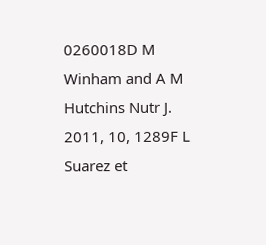0260018D M Winham and A M Hutchins Nutr J. 2011, 10, 1289F L Suarez et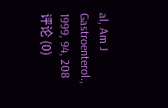al, Am J Gastroenterol., 1999, 94, 208
评论 (0)